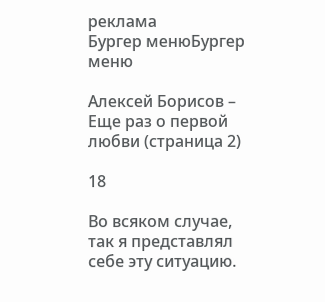реклама
Бургер менюБургер меню

Алексей Борисов – Еще раз о первой любви (страница 2)

18

Во всяком случае, так я представлял себе эту ситуацию.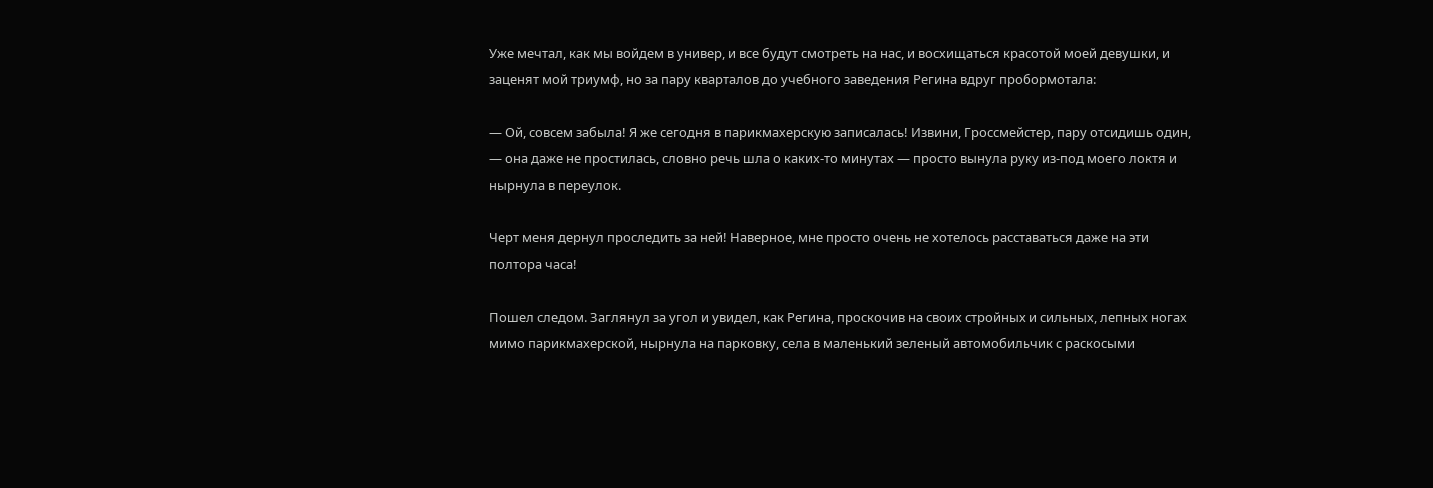Уже мечтал, как мы войдем в универ, и все будут смотреть на нас, и восхищаться красотой моей девушки, и заценят мой триумф, но за пару кварталов до учебного заведения Регина вдруг пробормотала:

— Ой, совсем забыла! Я же сегодня в парикмахерскую записалась! Извини, Гроссмейстер, пару отсидишь один, — она даже не простилась, словно речь шла о каких-то минутах — просто вынула руку из-под моего локтя и нырнула в переулок.

Черт меня дернул проследить за ней! Наверное, мне просто очень не хотелось расставаться даже на эти полтора часа!

Пошел следом. Заглянул за угол и увидел, как Регина, проскочив на своих стройных и сильных, лепных ногах мимо парикмахерской, нырнула на парковку, села в маленький зеленый автомобильчик с раскосыми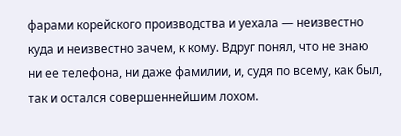фарами корейского производства и уехала — неизвестно куда и неизвестно зачем, к кому. Вдруг понял, что не знаю ни ее телефона, ни даже фамилии, и, судя по всему, как был, так и остался совершеннейшим лохом.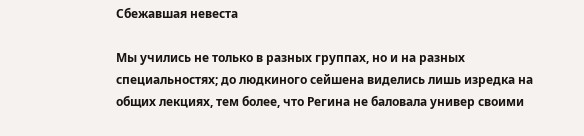Сбежавшая невеста

Мы учились не только в разных группах, но и на разных специальностях; до людкиного сейшена виделись лишь изредка на общих лекциях, тем более, что Регина не баловала универ своими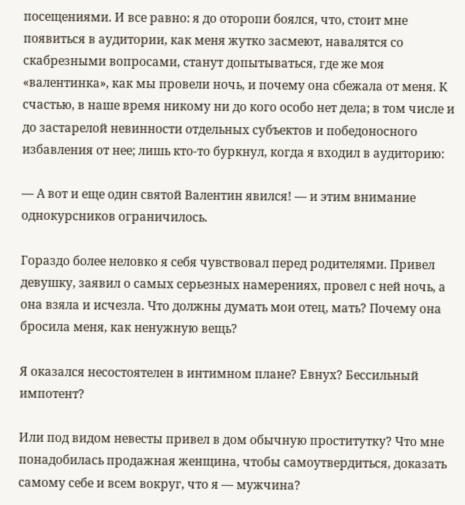посещениями. И все равно: я до оторопи боялся, что, стоит мне появиться в аудитории, как меня жутко засмеют, навалятся со скабрезными вопросами, станут допытываться, где же моя «валентинка», как мы провели ночь, и почему она сбежала от меня. К счастью, в наше время никому ни до кого особо нет дела; в том числе и до застарелой невинности отдельных субъектов и победоносного избавления от нее; лишь кто-то буркнул, когда я входил в аудиторию:

— А вот и еще один святой Валентин явился! — и этим внимание однокурсников ограничилось.

Гораздо более неловко я себя чувствовал перед родителями. Привел девушку, заявил о самых серьезных намерениях, провел с ней ночь, а она взяла и исчезла. Что должны думать мои отец, мать? Почему она бросила меня, как ненужную вещь?

Я оказался несостоятелен в интимном плане? Евнух? Бессильный импотент?

Или под видом невесты привел в дом обычную проститутку? Что мне понадобилась продажная женщина, чтобы самоутвердиться, доказать самому себе и всем вокруг, что я — мужчина?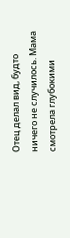Отец делал вид, будто ничего не случилось. Мама смотрела глубокими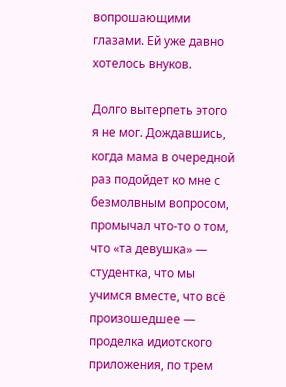вопрошающими глазами. Ей уже давно хотелось внуков.

Долго вытерпеть этого я не мог. Дождавшись, когда мама в очередной раз подойдет ко мне с безмолвным вопросом, промычал что-то о том, что «та девушка» — студентка, что мы учимся вместе, что всё произошедшее — проделка идиотского приложения, по трем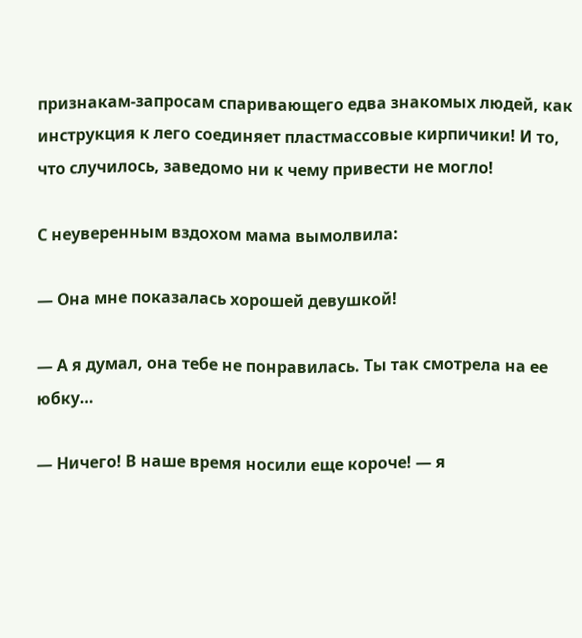признакам-запросам спаривающего едва знакомых людей, как инструкция к лего соединяет пластмассовые кирпичики! И то, что случилось, заведомо ни к чему привести не могло!

С неуверенным вздохом мама вымолвила:

— Она мне показалась хорошей девушкой!

— А я думал, она тебе не понравилась. Ты так смотрела на ее юбку…

— Ничего! В наше время носили еще короче! — я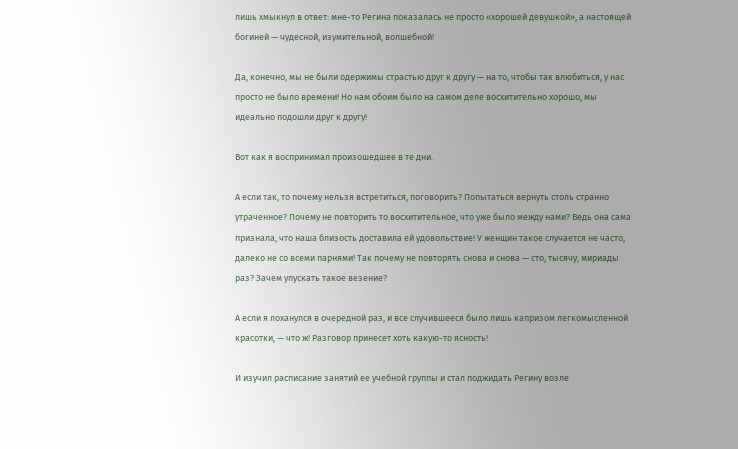лишь хмыкнул в ответ: мне-то Регина показалась не просто «хорошей девушкой», а настоящей богиней — чудесной, изумительной, волшебной!

Да, конечно, мы не были одержимы страстью друг к другу — на то, чтобы так влюбиться, у нас просто не было времени! Но нам обоим было на самом деле восхитительно хорошо, мы идеально подошли друг к другу!

Вот как я воспринимал произошедшее в те дни.

А если так, то почему нельзя встретиться, поговорить? Попытаться вернуть столь странно утраченное? Почему не повторить то восхитительное, что уже было между нами? Ведь она сама признала, что наша близость доставила ей удовольствие! У женщин такое случается не часто, далеко не со всеми парнями! Так почему не повторять снова и снова — сто, тысячу, мириады раз? Зачем упускать такое везение?

А если я лоханулся в очередной раз, и все случившееся было лишь капризом легкомысленной красотки, — что ж! Разговор принесет хоть какую-то ясность!

И изучил расписание занятий ее учебной группы и стал поджидать Регину возле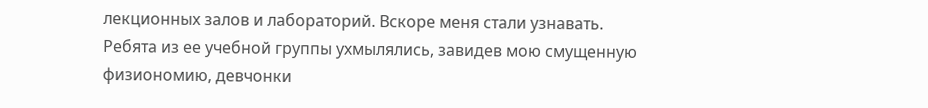лекционных залов и лабораторий. Вскоре меня стали узнавать. Ребята из ее учебной группы ухмылялись, завидев мою смущенную физиономию, девчонки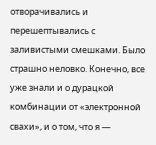отворачивались и перешептывались с заливистыми смешками. Было страшно неловко. Конечно, все уже знали и о дурацкой комбинации от «электронной свахи», и о том, что я —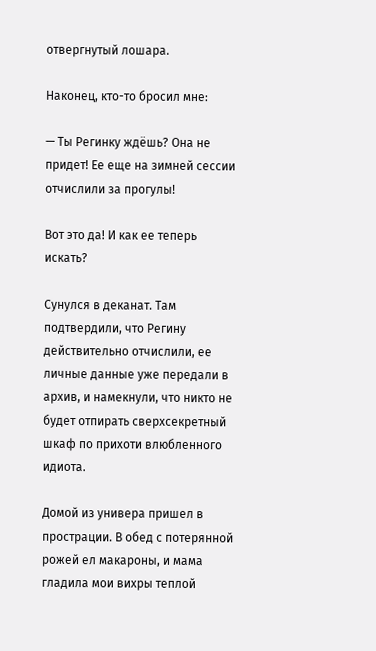отвергнутый лошара.

Наконец, кто-то бросил мне:

— Ты Регинку ждёшь? Она не придет! Ее еще на зимней сессии отчислили за прогулы!

Вот это да! И как ее теперь искать?

Сунулся в деканат. Там подтвердили, что Регину действительно отчислили, ее личные данные уже передали в архив, и намекнули, что никто не будет отпирать сверхсекретный шкаф по прихоти влюбленного идиота.

Домой из универа пришел в прострации. В обед с потерянной рожей ел макароны, и мама гладила мои вихры теплой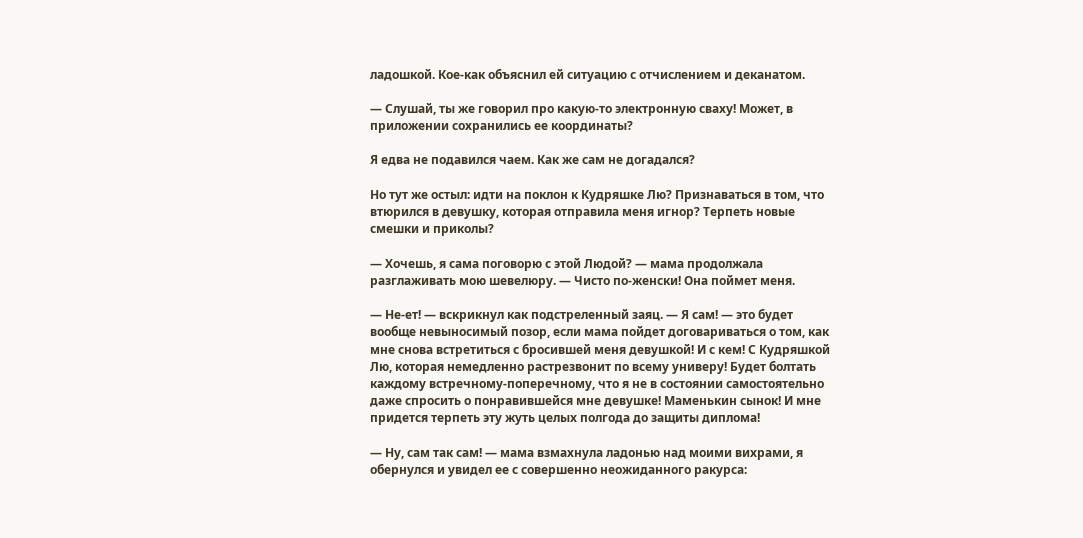ладошкой. Кое-как объяснил ей ситуацию с отчислением и деканатом.

— Слушай, ты же говорил про какую-то электронную сваху! Может, в приложении сохранились ее координаты?

Я едва не подавился чаем. Как же сам не догадался?

Но тут же остыл: идти на поклон к Кудряшке Лю? Признаваться в том, что втюрился в девушку, которая отправила меня игнор? Терпеть новые смешки и приколы?

— Хочешь, я сама поговорю с этой Людой? — мама продолжала разглаживать мою шевелюру. — Чисто по-женски! Она поймет меня.

— Не-ет! — вскрикнул как подстреленный заяц. — Я сам! — это будет вообще невыносимый позор, если мама пойдет договариваться о том, как мне снова встретиться с бросившей меня девушкой! И с кем! С Кудряшкой Лю, которая немедленно растрезвонит по всему универу! Будет болтать каждому встречному-поперечному, что я не в состоянии самостоятельно даже спросить о понравившейся мне девушке! Маменькин сынок! И мне придется терпеть эту жуть целых полгода до защиты диплома!

— Ну, сам так сам! — мама взмахнула ладонью над моими вихрами, я обернулся и увидел ее с совершенно неожиданного ракурса: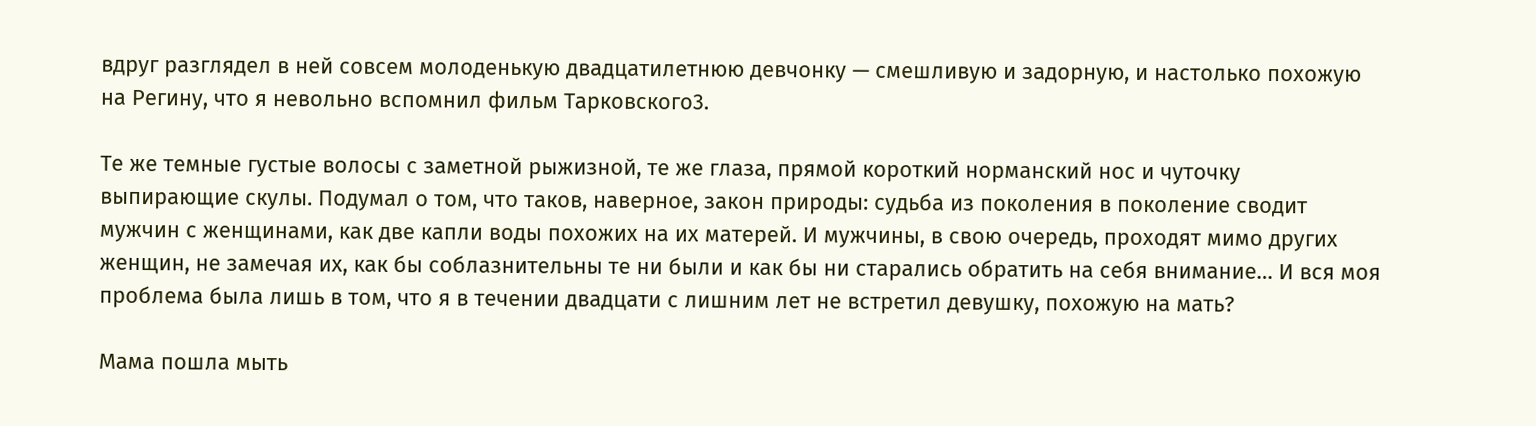вдруг разглядел в ней совсем молоденькую двадцатилетнюю девчонку — смешливую и задорную, и настолько похожую на Регину, что я невольно вспомнил фильм Тарковского3.

Те же темные густые волосы с заметной рыжизной, те же глаза, прямой короткий норманский нос и чуточку выпирающие скулы. Подумал о том, что таков, наверное, закон природы: судьба из поколения в поколение сводит мужчин с женщинами, как две капли воды похожих на их матерей. И мужчины, в свою очередь, проходят мимо других женщин, не замечая их, как бы соблазнительны те ни были и как бы ни старались обратить на себя внимание… И вся моя проблема была лишь в том, что я в течении двадцати с лишним лет не встретил девушку, похожую на мать?

Мама пошла мыть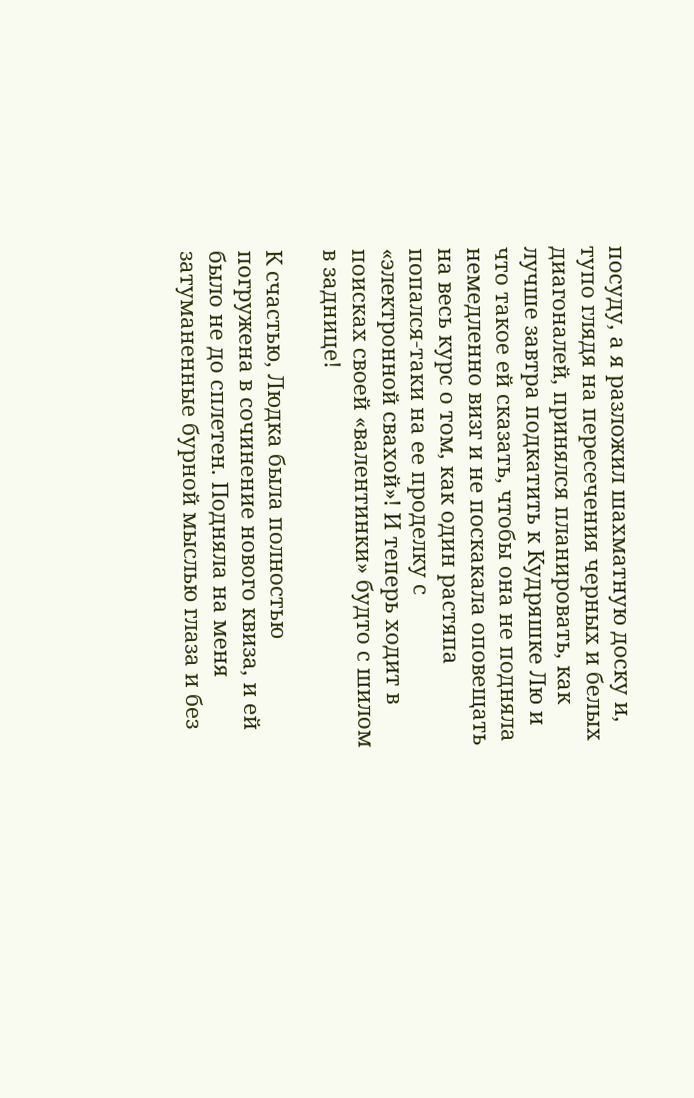посуду, а я разложил шахматную доску и, тупо глядя на пересечения черных и белых диагоналей, принялся планировать, как лучше завтра подкатить к Кудряшке Лю и что такое ей сказать, чтобы она не подняла немедленно визг и не поскакала оповещать на весь курс о том, как один растяпа попался-таки на ее проделку с «электронной свахой»! И теперь ходит в поисках своей «валентинки» будто с шилом в заднице!

К счастью, Людка была полностью погружена в сочинение нового квиза, и ей было не до сплетен. Подняла на меня затуманенные бурной мыслью глаза и без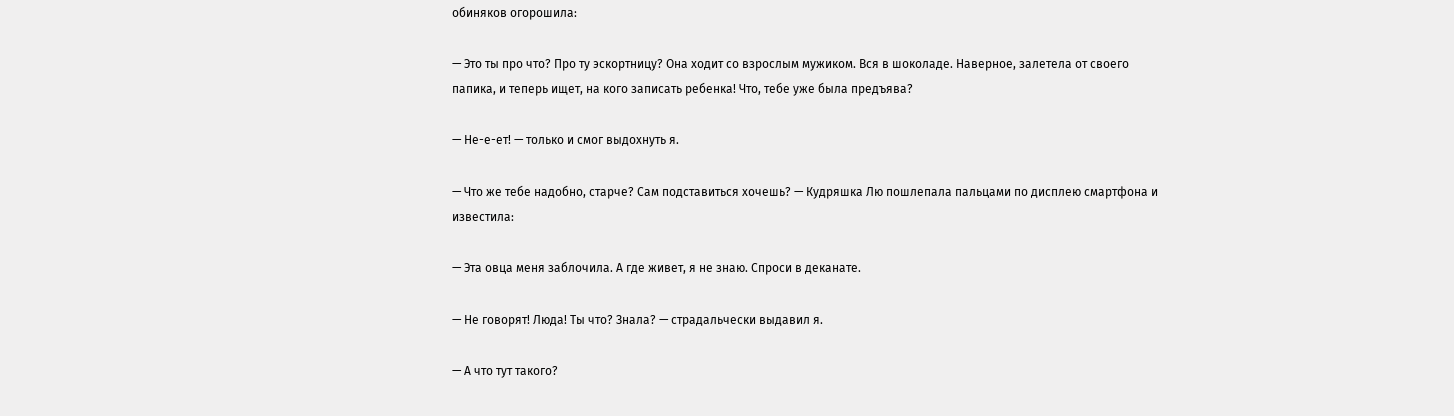обиняков огорошила:

— Это ты про что? Про ту эскортницу? Она ходит со взрослым мужиком. Вся в шоколаде. Наверное, залетела от своего папика, и теперь ищет, на кого записать ребенка! Что, тебе уже была предъява?

— Не-е-ет! — только и смог выдохнуть я.

— Что же тебе надобно, старче? Сам подставиться хочешь? — Кудряшка Лю пошлепала пальцами по дисплею смартфона и известила:

— Эта овца меня заблочила. А где живет, я не знаю. Спроси в деканате.

— Не говорят! Люда! Ты что? Знала? — страдальчески выдавил я.

— А что тут такого?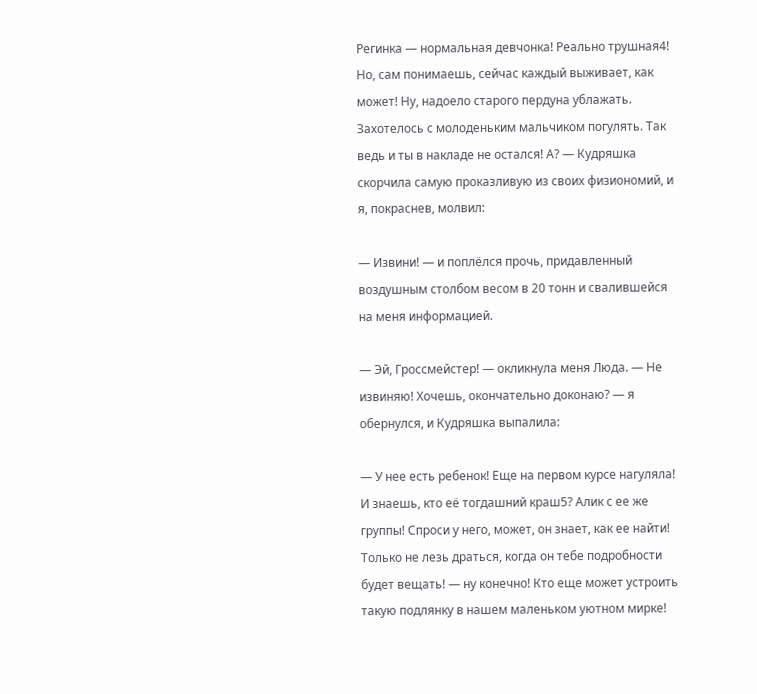Регинка — нормальная девчонка! Реально трушная4! Но, сам понимаешь, сейчас каждый выживает, как может! Ну, надоело старого пердуна ублажать. Захотелось с молоденьким мальчиком погулять. Так ведь и ты в накладе не остался! А? — Кудряшка скорчила самую проказливую из своих физиономий, и я, покраснев, молвил:

— Извини! — и поплёлся прочь, придавленный воздушным столбом весом в 20 тонн и свалившейся на меня информацией.

— Эй, Гроссмейстер! — окликнула меня Люда. — Не извиняю! Хочешь, окончательно доконаю? — я обернулся, и Кудряшка выпалила:

— У нее есть ребенок! Еще на первом курсе нагуляла! И знаешь, кто её тогдашний краш5? Алик с ее же группы! Спроси у него, может, он знает, как ее найти! Только не лезь драться, когда он тебе подробности будет вещать! — ну конечно! Кто еще может устроить такую подлянку в нашем маленьком уютном мирке!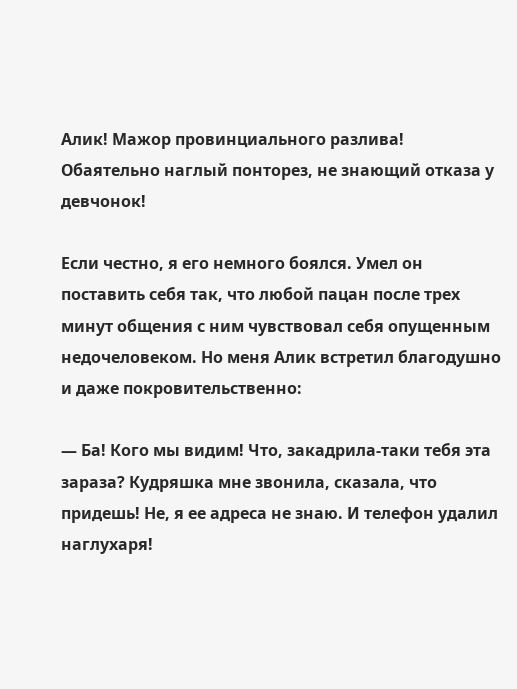Алик! Мажор провинциального разлива! Обаятельно наглый понторез, не знающий отказа у девчонок!

Если честно, я его немного боялся. Умел он поставить себя так, что любой пацан после трех минут общения с ним чувствовал себя опущенным недочеловеком. Но меня Алик встретил благодушно и даже покровительственно:

— Ба! Кого мы видим! Что, закадрила-таки тебя эта зараза? Кудряшка мне звонила, сказала, что придешь! Не, я ее адреса не знаю. И телефон удалил наглухаря!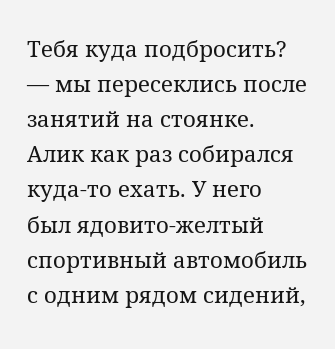Тебя куда подбросить? — мы пересеклись после занятий на стоянке. Алик как раз собирался куда-то ехать. У него был ядовито-желтый спортивный автомобиль с одним рядом сидений,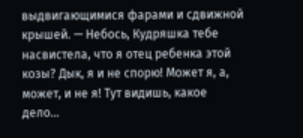выдвигающимися фарами и сдвижной крышей. — Небось, Кудряшка тебе насвистела, что я отец ребенка этой козы? Дык, я и не спорю! Может я, а, может, и не я! Тут видишь, какое дело…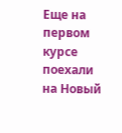Еще на первом курсе поехали на Новый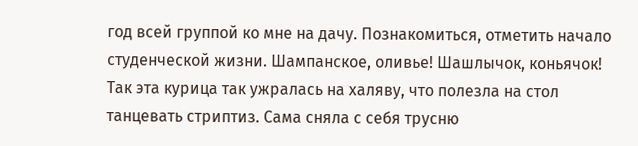год всей группой ко мне на дачу. Познакомиться, отметить начало студенческой жизни. Шампанское, оливье! Шашлычок, коньячок! Так эта курица так ужралась на халяву, что полезла на стол танцевать стриптиз. Сама сняла с себя трусню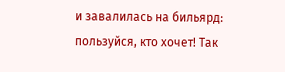и завалилась на бильярд: пользуйся, кто хочет! Так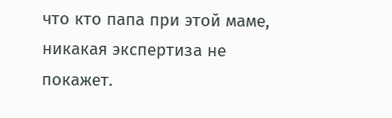что кто папа при этой маме, никакая экспертиза не покажет.